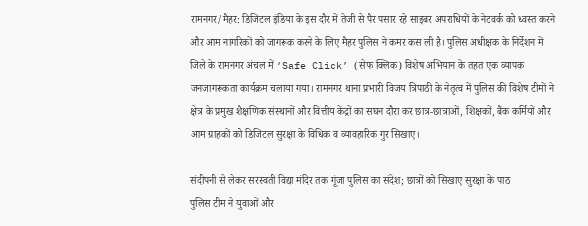रामनगर/मैहर: डिजिटल इंडिया के इस दौर में तेजी से पैर पसार रहे साइबर अपराधियों के नेटवर्क को ध्वस्त करने और आम नागरिकों को जागरूक करने के लिए मैहर पुलिस ने कमर कस ली है। पुलिस अधीक्षक के निर्देशन में जिले के रामनगर अंचल में ‘Safe Click’ (सेफ क्लिक) विशेष अभियान के तहत एक व्यापक जनजागरूकता कार्यक्रम चलाया गया। रामनगर थाना प्रभारी विजय त्रिपाठी के नेतृत्व में पुलिस की विशेष टीमों ने क्षेत्र के प्रमुख शैक्षणिक संस्थानों और वित्तीय केंद्रों का सघन दौरा कर छात्र-छात्राओं, शिक्षकों, बैंक कर्मियों और आम ग्राहकों को डिजिटल सुरक्षा के विधिक व व्यावहारिक गुर सिखाए।

संदीपनी से लेकर सरस्वती विद्या मंदिर तक गूंजा पुलिस का संदेश; छात्रों को सिखाए सुरक्षा के पाठ
पुलिस टीम ने युवाओं और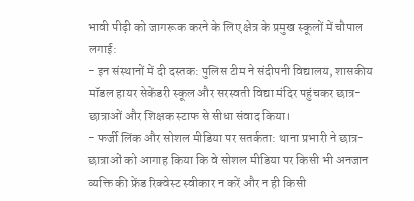भावी पीढ़ी को जागरूक करने के लिए क्षेत्र के प्रमुख स्कूलों में चौपाल लगाई:
- इन संस्थानों में दी दस्तक: पुलिस टीम ने संदीपनी विद्यालय, शासकीय मॉडल हायर सेकेंडरी स्कूल और सरस्वती विद्या मंदिर पहुंचकर छात्र-छात्राओं और शिक्षक स्टाफ से सीधा संवाद किया।
- फर्जी लिंक और सोशल मीडिया पर सतर्कता: थाना प्रभारी ने छात्र-छात्राओं को आगाह किया कि वे सोशल मीडिया पर किसी भी अनजान व्यक्ति की फ्रेंड रिक्वेस्ट स्वीकार न करें और न ही किसी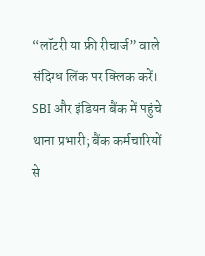“लॉटरी या फ्री रीचार्ज” वाले संदिग्ध लिंक पर क्लिक करें।
SBI और इंडियन बैंक में पहुंचे थाना प्रभारी; बैंक कर्मचारियों से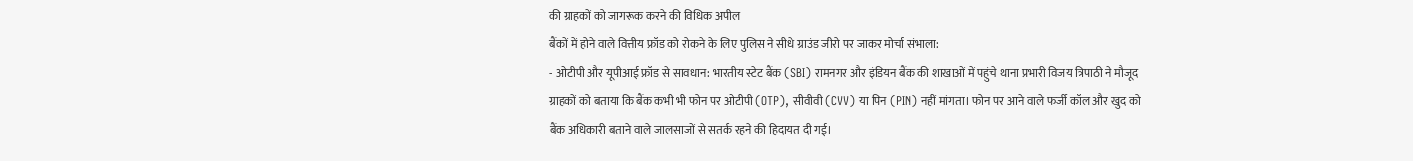की ग्राहकों को जागरूक करने की विधिक अपील
बैंकों में होने वाले वित्तीय फ्रॉड को रोकने के लिए पुलिस ने सीधे ग्राउंड जीरो पर जाकर मोर्चा संभाला:
- ओटीपी और यूपीआई फ्रॉड से सावधान: भारतीय स्टेट बैंक (SBI) रामनगर और इंडियन बैंक की शाखाओं में पहुंचे थाना प्रभारी विजय त्रिपाठी ने मौजूद ग्राहकों को बताया कि बैंक कभी भी फोन पर ओटीपी (OTP), सीवीवी (CVV) या पिन (PIN) नहीं मांगता। फोन पर आने वाले फर्जी कॉल और खुद को बैंक अधिकारी बताने वाले जालसाजों से सतर्क रहने की हिदायत दी गई।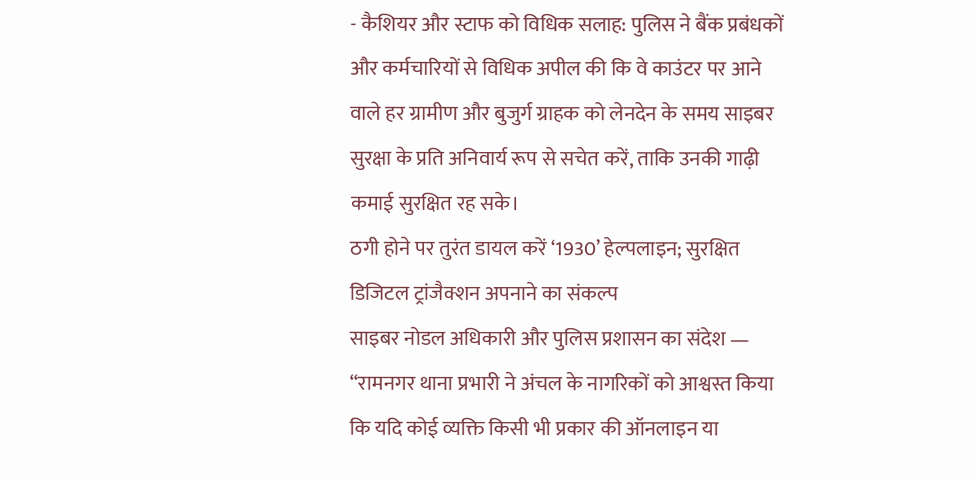- कैशियर और स्टाफ को विधिक सलाह: पुलिस ने बैंक प्रबंधकों और कर्मचारियों से विधिक अपील की कि वे काउंटर पर आने वाले हर ग्रामीण और बुजुर्ग ग्राहक को लेनदेन के समय साइबर सुरक्षा के प्रति अनिवार्य रूप से सचेत करें, ताकि उनकी गाढ़ी कमाई सुरक्षित रह सके।
ठगी होने पर तुरंत डायल करें ‘1930’ हेल्पलाइन; सुरक्षित डिजिटल ट्रांजैक्शन अपनाने का संकल्प
साइबर नोडल अधिकारी और पुलिस प्रशासन का संदेश —
“रामनगर थाना प्रभारी ने अंचल के नागरिकों को आश्वस्त किया कि यदि कोई व्यक्ति किसी भी प्रकार की ऑनलाइन या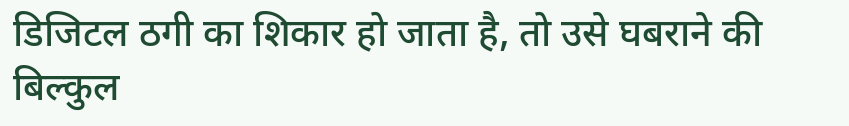डिजिटल ठगी का शिकार हो जाता है, तो उसे घबराने की बिल्कुल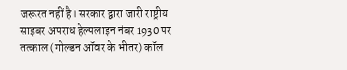जरूरत नहीं है। सरकार द्वारा जारी राष्ट्रीय साइबर अपराध हेल्पलाइन नंबर 1930 पर तत्काल (गोल्डन ऑवर के भीतर) कॉल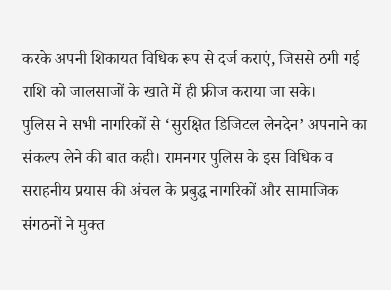करके अपनी शिकायत विधिक रूप से दर्ज कराएं, जिससे ठगी गई राशि को जालसाजों के खाते में ही फ्रीज कराया जा सके।
पुलिस ने सभी नागरिकों से ‘सुरक्षित डिजिटल लेनदेन’ अपनाने का संकल्प लेने की बात कही। रामनगर पुलिस के इस विधिक व सराहनीय प्रयास की अंचल के प्रबुद्ध नागरिकों और सामाजिक संगठनों ने मुक्त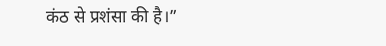कंठ से प्रशंसा की है।”